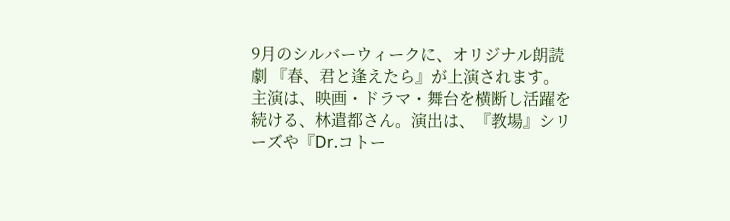9月のシルバーウィークに、オリジナル朗読劇 『春、君と逢えたら』が上演されます。
主演は、映画・ドラマ・舞台を横断し活躍を続ける、林遣都さん。演出は、『教場』シリーズや『Dr.コトー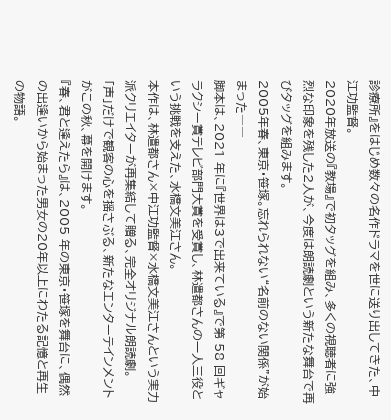診療所』をはじめ数々の名作ドラマを世に送り出してきた、中江功監督。
2020年放送の『教場』で初タッグを組み、多くの視聴者に強烈な印象を残した2人が、今度は朗読劇という新たな舞台で再びタッグを組みます。
2005年春、東京・笹塚。忘れられない“名前のない関係”が始まった――
脚本は、2021 年に『世界は3で出来ている』で第 58 回ギャラクシー賞テレビ部門大賞を受賞し、林遣都さんの一人三役という挑戦を支えた、水橋文美江さん。
本作は、林遣都さん×中江功監督×水橋文美江さんという実力派クリエイターが再集結して贈る、完全オリジナル朗読劇。
「声」だけで観客の心を揺さぶる、新たなエンターテインメントがこの秋、幕を開けます。
『春、君と逢えたら』は、2005 年の東京・笹塚を舞台に、偶然の出逢いから始まった男女の20年以上にわたる記憶と再生の物語。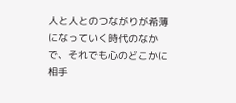人と人とのつながりが希薄になっていく時代のなかで、それでも心のどこかに相手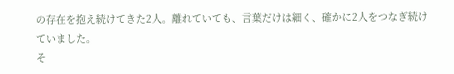の存在を抱え続けてきた2人。離れていても、言葉だけは細く、確かに2人をつなぎ続けていました。
そ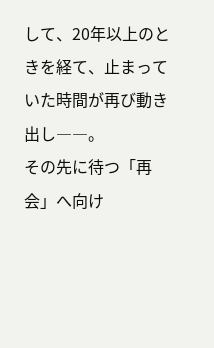して、20年以上のときを経て、止まっていた時間が再び動き出し――。
その先に待つ「再会」へ向け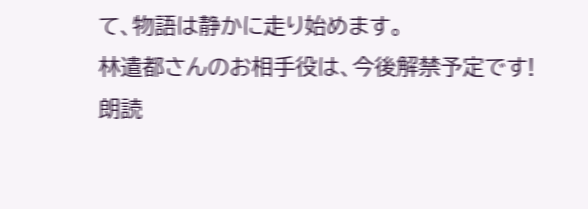て、物語は静かに走り始めます。
林遣都さんのお相手役は、今後解禁予定です!
朗読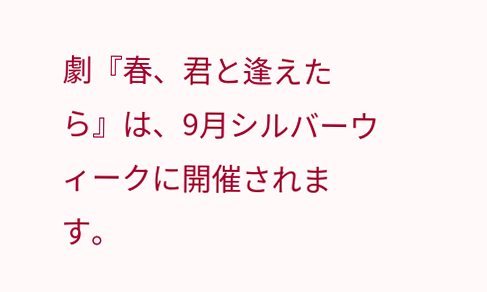劇『春、君と逢えたら』は、9月シルバーウィークに開催されます。